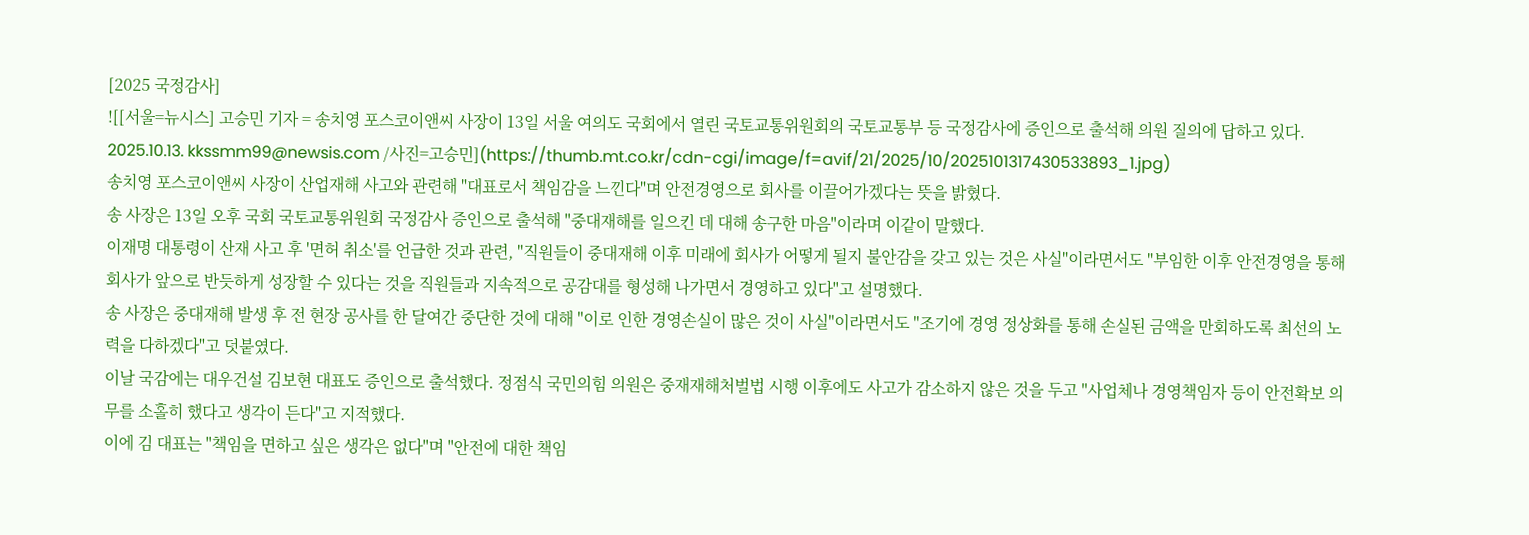[2025 국정감사]
![[서울=뉴시스] 고승민 기자 = 송치영 포스코이앤씨 사장이 13일 서울 여의도 국회에서 열린 국토교통위원회의 국토교통부 등 국정감사에 증인으로 출석해 의원 질의에 답하고 있다. 2025.10.13. kkssmm99@newsis.com /사진=고승민](https://thumb.mt.co.kr/cdn-cgi/image/f=avif/21/2025/10/2025101317430533893_1.jpg)
송치영 포스코이앤씨 사장이 산업재해 사고와 관련해 "대표로서 책임감을 느낀다"며 안전경영으로 회사를 이끌어가겠다는 뜻을 밝혔다.
송 사장은 13일 오후 국회 국토교통위원회 국정감사 증인으로 출석해 "중대재해를 일으킨 데 대해 송구한 마음"이라며 이같이 말했다.
이재명 대통령이 산재 사고 후 '면허 취소'를 언급한 것과 관련, "직원들이 중대재해 이후 미래에 회사가 어떻게 될지 불안감을 갖고 있는 것은 사실"이라면서도 "부임한 이후 안전경영을 통해 회사가 앞으로 반듯하게 성장할 수 있다는 것을 직원들과 지속적으로 공감대를 형성해 나가면서 경영하고 있다"고 설명했다.
송 사장은 중대재해 발생 후 전 현장 공사를 한 달여간 중단한 것에 대해 "이로 인한 경영손실이 많은 것이 사실"이라면서도 "조기에 경영 정상화를 통해 손실된 금액을 만회하도록 최선의 노력을 다하겠다"고 덧붙였다.
이날 국감에는 대우건설 김보현 대표도 증인으로 출석했다. 정점식 국민의힘 의원은 중재재해처벌법 시행 이후에도 사고가 감소하지 않은 것을 두고 "사업체나 경영책임자 등이 안전확보 의무를 소홀히 했다고 생각이 든다"고 지적했다.
이에 김 대표는 "책임을 면하고 싶은 생각은 없다"며 "안전에 대한 책임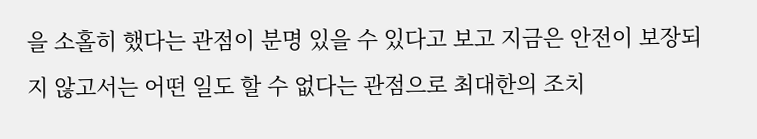을 소홀히 했다는 관점이 분명 있을 수 있다고 보고 지금은 안전이 보장되지 않고서는 어떤 일도 할 수 없다는 관점으로 최대한의 조치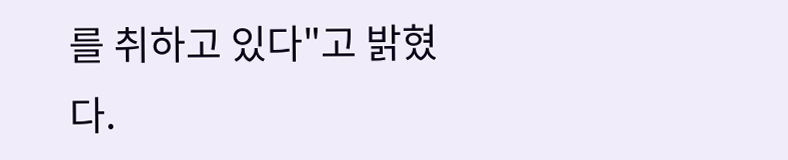를 취하고 있다"고 밝혔다.